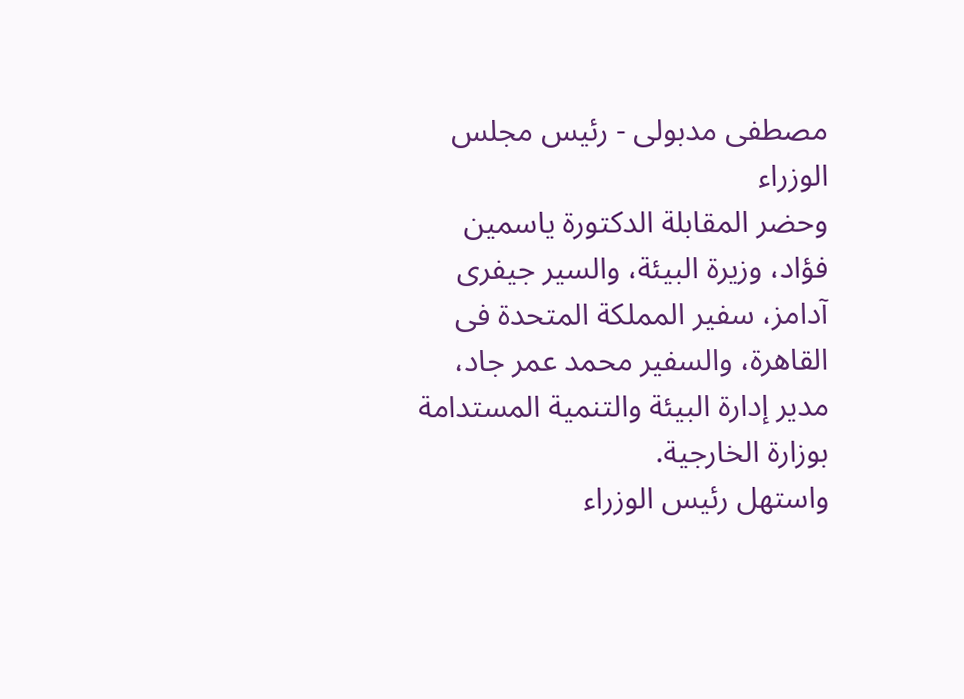مصطفى مدبولى - رئيس مجلس الوزراء
وحضر المقابلة الدكتورة ياسمين فؤاد، وزيرة البيئة، والسير جيفرى آدامز، سفير المملكة المتحدة فى القاهرة، والسفير محمد عمر جاد، مدير إدارة البيئة والتنمية المستدامة بوزارة الخارجية.
واستهل رئيس الوزراء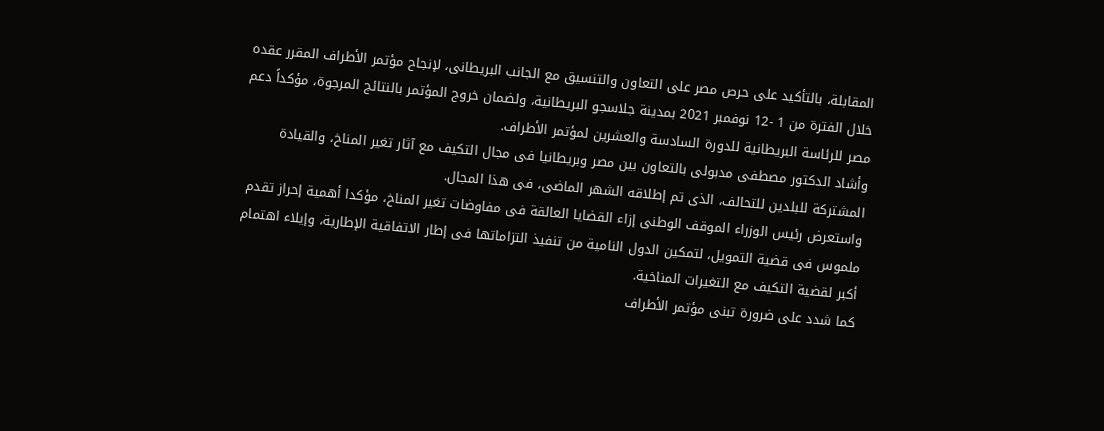المقابلة، بالتأكيد على حرص مصر على التعاون والتنسيق مع الجانب البريطانى، لإنجاح مؤتمر الأطراف المقرر عقده خلال الفترة من 1 -12 نوفمبر 2021 بمدينة جلاسجو البريطانية، ولضمان خروج المؤتمر بالنتائج المرجوة، مؤكداً دعم مصر للرئاسة البريطانية للدورة السادسة والعشرين لمؤتمر الأطراف.
وأشاد الدكتور مصطفى مدبولى بالتعاون بين مصر وبريطانيا فى مجال التكيف مع آثار تغير المناخ، والقيادة المشتركة للبلدين للتحالف، الذى تم إطلاقه الشهر الماضى، فى هذا المجال.
واستعرض رئيس الوزراء الموقف الوطنى إزاء القضايا العالقة فى مفاوضات تغير المناخ، مؤكدا أهمية إحراز تقدم ملموس فى قضية التمويل، لتمكين الدول النامية من تنفيذ التزاماتها فى إطار الاتفاقية الإطارية، وإيلاء اهتمام أكبر لقضية التكيف مع التغيرات المناخية.
كما شدد على ضرورة تبنى مؤتمر الأطراف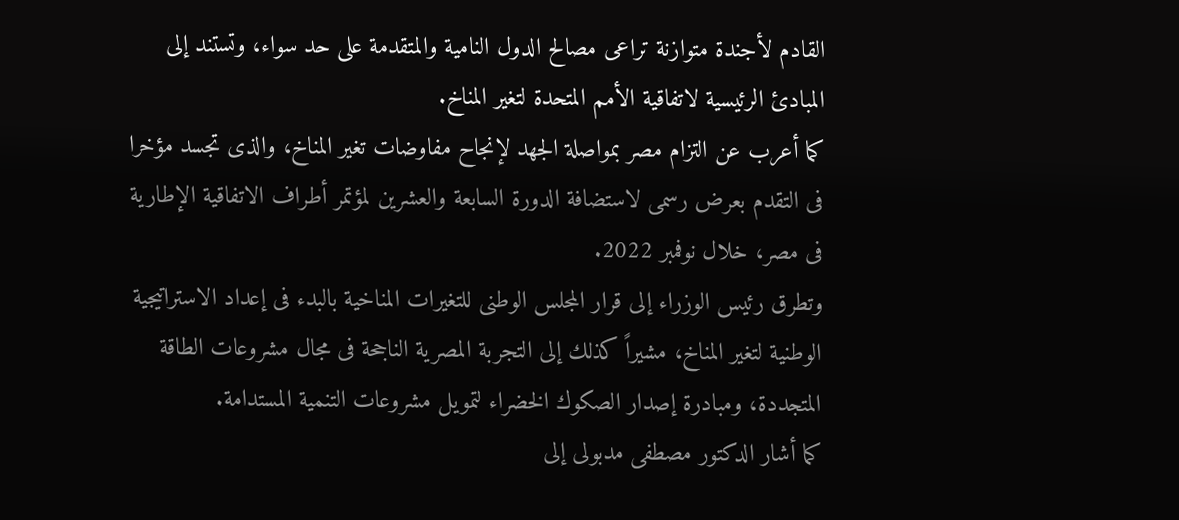القادم لأجندة متوازنة تراعى مصالح الدول النامية والمتقدمة على حد سواء، وتستند إلى المبادئ الرئيسية لاتفاقية الأمم المتحدة لتغير المناخ.
كما أعرب عن التزام مصر بمواصلة الجهد لإنجاح مفاوضات تغير المناخ، والذى تجسد مؤخرا فى التقدم بعرض رسمى لاستضافة الدورة السابعة والعشرين لمؤتمر أطراف الاتفاقية الإطارية فى مصر، خلال نوفمبر 2022.
وتطرق رئيس الوزراء إلى قرار المجلس الوطنى للتغيرات المناخية بالبدء فى إعداد الاستراتيجية الوطنية لتغير المناخ، مشيراً كذلك إلى التجربة المصرية الناجحة فى مجال مشروعات الطاقة المتجددة، ومبادرة إصدار الصكوك الخضراء لتمويل مشروعات التنمية المستدامة.
كما أشار الدكتور مصطفى مدبولى إلى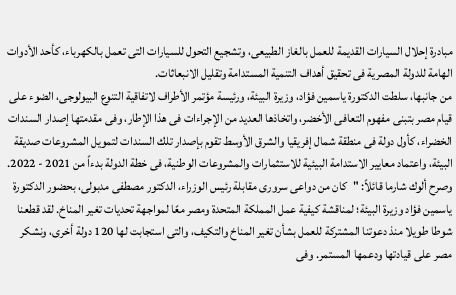مبادرة إحلال السيارات القديمة للعمل بالغاز الطبيعى، وتشجيع التحول للسيارات التى تعمل بالكهرباء، كأحد الأدوات الهامة للدولة المصرية فى تحقيق أهداف التنمية المستدامة وتقليل الانبعاثات.
من جانبها، سلطت الدكتورة ياسمين فؤاد، وزيرة البيئة، ورئيسة مؤتمر الأطراف لاتفاقية التنوع البيولوجى، الضوء على قيام مصر بتبنى مفهوم التعافى الأخضر، واتخاذها العديد من الإجراءات فى هذا الإطار، وفى مقدمتها إصدار السندات الخضراء، كأول دولة فى منطقة شمال إفريقيا والشرق الأوسط تقوم بإصدار تلك السندات لتمويل المشروعات صديقة البيئة، واعتماد معايير الاستدامة البيئية للاستثمارات والمشروعات الوطنية، فى خطة الدولة بدءاً من 2021 - 2022.
وصرح ألوك شارما قائلاً: "كان من دواعى سرورى مقابلة رئيس الوزراء، الدكتور مصطفى مدبولى، بحضور الدكتورة ياسمين فؤاد وزيرة البيئة؛ لمناقشة كيفية عمل المملكة المتحدة ومصر معًا لمواجهة تحديات تغير المناخ. لقد قطعنا شوطا طويلا منذ دعوتنا المشتركة للعمل بشأن تغير المناخ والتكيف، والتى استجابت لها 120 دولة أخرى، ونشكر مصر على قيادتها ودعمها المستمر. وفى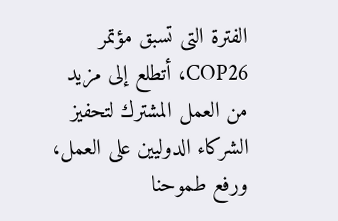الفترة التى تسبق مؤتمر COP26، أتطلع إلى مزيد من العمل المشترك لتحفيز الشركاء الدوليين على العمل، ورفع طموحنا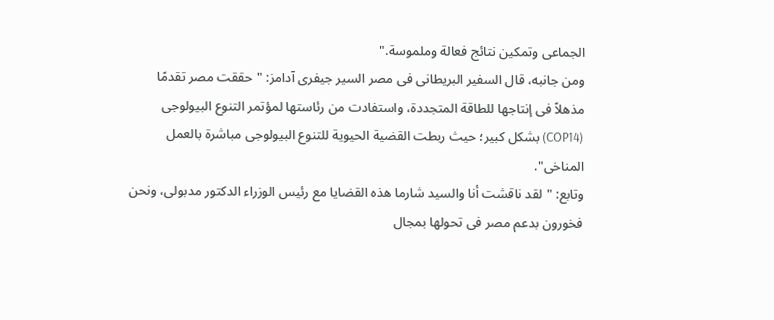الجماعى وتمكين نتائج فعالة وملموسة."
ومن جانبه، قال السفير البريطانى فى مصر السير جيفرى آدامز: "حققت مصر تقدمًا مذهلاً فى إنتاجها للطاقة المتجددة، واستفادت من رئاستها لمؤتمر التنوع البيولوجى (COP14) بشكل كبير؛ حيث ربطت القضية الحيوية للتنوع البيولوجى مباشرة بالعمل المناخى".
وتابع: "لقد ناقشت أنا والسيد شارما هذه القضايا مع رئيس الوزراء الدكتور مدبولى، ونحن فخورون بدعم مصر فى تحولها بمجال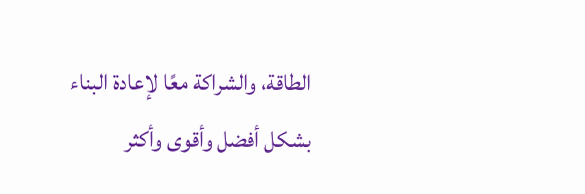الطاقة، والشراكة معًا لإعادة البناء بشكل أفضل وأقوى وأكثر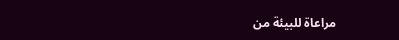مراعاة للبيئة من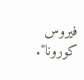فيروس كورونا".